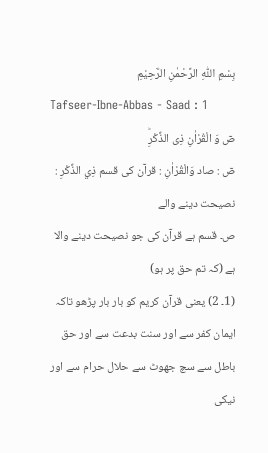بِسْمِ اللّٰهِ الرَّحْمٰنِ الرَّحِيْمِ
Tafseer-Ibne-Abbas - Saad : 1
صٓ وَ الْقُرْاٰنِ ذِی الذِّكْرِؕ
صٓ : صاد وَالْقُرْاٰنِ : قرآن کی قسم ذِي الذِّكْرِ : نصیحت دینے والے
ص۔ قسم ہے قرآن کی جو نصیحت دینے والا ہے (کہ تم حق پر ہو)
(1۔ 2) یعنی قرآن کریم کو بار بار پڑھو تاکہ ایمان کفر سے اور سنت بدعت سے اور حق باطل سے سچ جھوٹ سے حلال حرام سے اور نیکی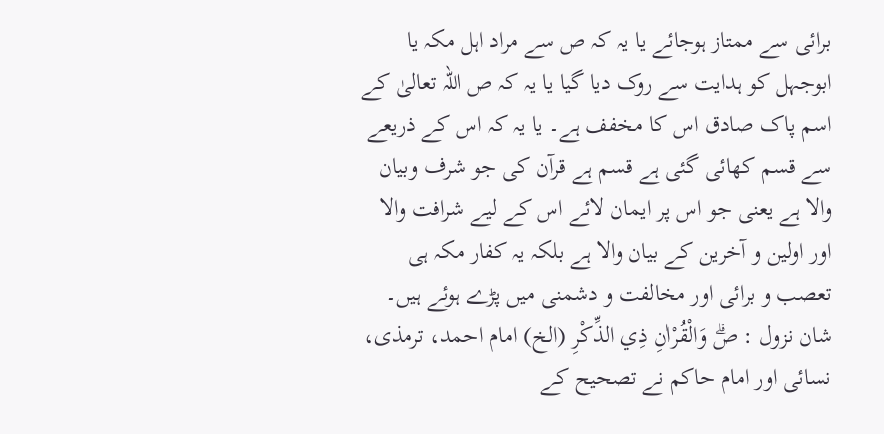برائی سے ممتاز ہوجائے یا یہ کہ ص سے مراد اہل مکہ یا ابوجہل کو ہدایت سے روک دیا گیا یا یہ کہ ص اللہ تعالیٰ کے اسم پاک صادق اس کا مخفف ہے۔ یا یہ کہ اس کے ذریعے سے قسم کھائی گئی ہے قسم ہے قرآن کی جو شرف وبیان والا ہے یعنی جو اس پر ایمان لائے اس کے لیے شرافت والا اور اولین و آخرین کے بیان والا ہے بلکہ یہ کفار مکہ ہی تعصب و برائی اور مخالفت و دشمنی میں پڑے ہوئے ہیں۔ شان نزول : صۗ وَالْقُرْاٰنِ ذِي الذِّكْرِ (الخ) امام احمد، ترمذی، نسائی اور امام حاکم نے تصحیح کے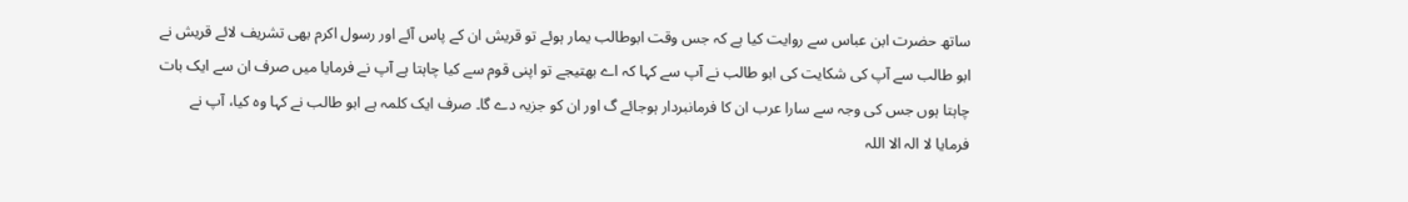ساتھ حضرت ابن عباس سے روایت کیا ہے کہ جس وقت ابوطالب یمار ہوئے تو قریش ان کے پاس آئے اور رسول اکرم بھی تشریف لائے قریش نے ابو طالب سے آپ کی شکایت کی ابو طالب نے آپ سے کہا کہ اے بھتیجے تو اپنی قوم سے کیا چاہتا ہے آپ نے فرمایا میں صرف ان سے ایک بات چاہتا ہوں جس کی وجہ سے سارا عرب ان کا فرمانبردار ہوجائے گ اور ان کو جزیہ دے گا۔ صرف ایک کلمہ ہے ابو طالب نے کہا وہ کیا، آپ نے فرمایا لا الہ الا اللہ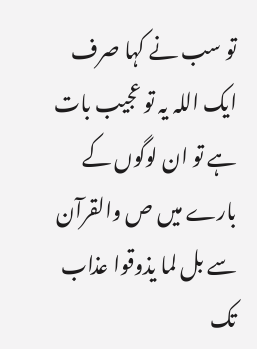تو سب نے کہا صرف ایک اللہ یہ تو عجیب بات ہے تو ان لوگوں کے بارے میں ص والقرآن سے بل لما یذوقوا عذاب تک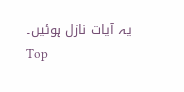یہ آیات نازل ہوئیں۔
Top